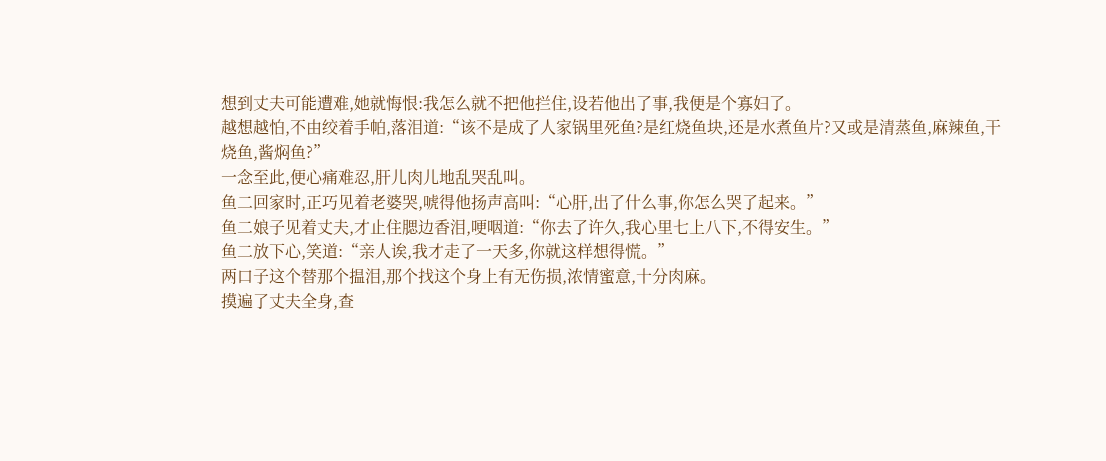想到丈夫可能遭难,她就悔恨:我怎么就不把他拦住,设若他出了事,我便是个寡妇了。
越想越怕,不由绞着手帕,落泪道:“该不是成了人家锅里死鱼?是红烧鱼块,还是水煮鱼片?又或是清蒸鱼,麻辣鱼,干烧鱼,酱焖鱼?”
一念至此,便心痛难忍,肝儿肉儿地乱哭乱叫。
鱼二回家时,正巧见着老婆哭,唬得他扬声高叫:“心肝,出了什么事,你怎么哭了起来。”
鱼二娘子见着丈夫,才止住腮边香泪,哽咽道:“你去了许久,我心里七上八下,不得安生。”
鱼二放下心,笑道:“亲人诶,我才走了一天多,你就这样想得慌。”
两口子这个替那个揾泪,那个找这个身上有无伤损,浓情蜜意,十分肉麻。
摸遍了丈夫全身,查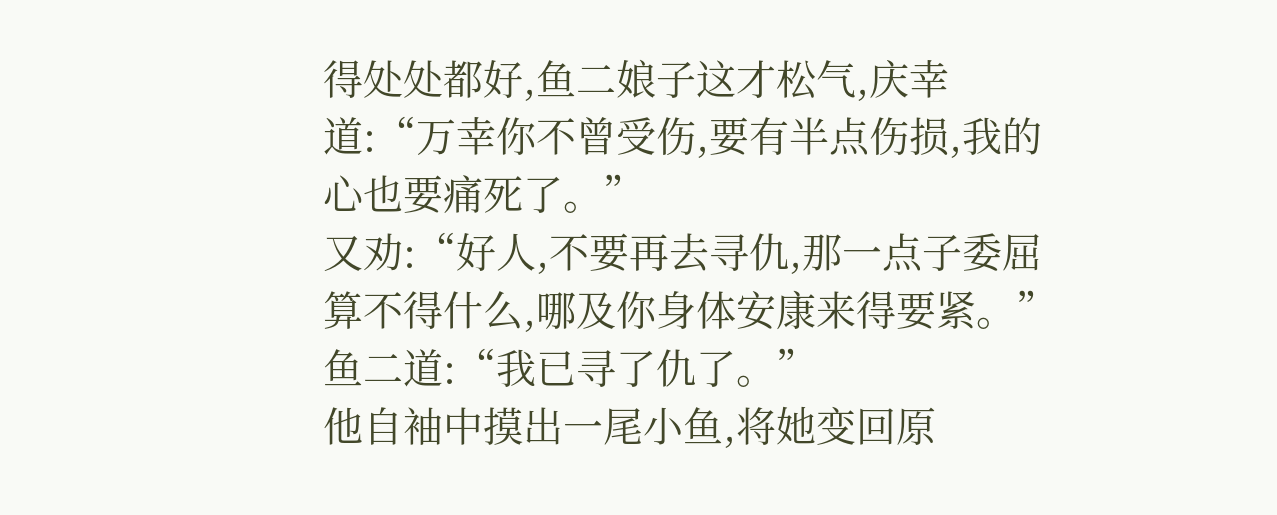得处处都好,鱼二娘子这才松气,庆幸道:“万幸你不曾受伤,要有半点伤损,我的心也要痛死了。”
又劝:“好人,不要再去寻仇,那一点子委屈算不得什么,哪及你身体安康来得要紧。”
鱼二道:“我已寻了仇了。”
他自袖中摸出一尾小鱼,将她变回原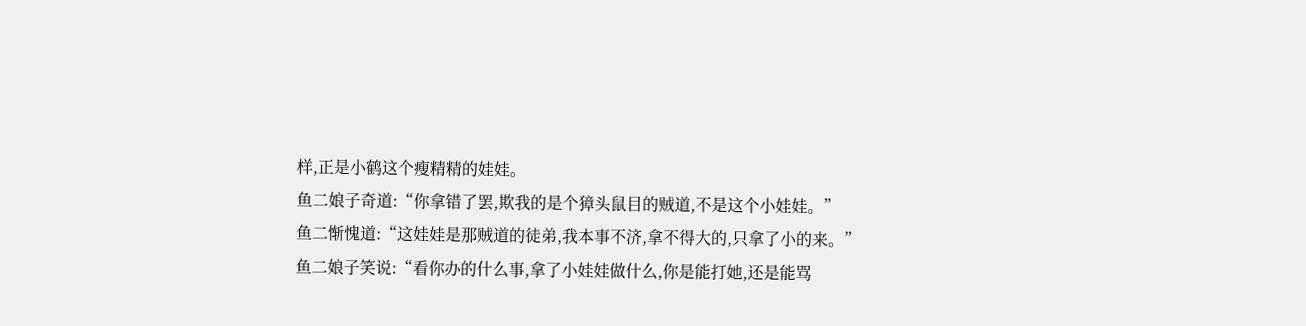样,正是小鹤这个瘦精精的娃娃。
鱼二娘子奇道:“你拿错了罢,欺我的是个獐头鼠目的贼道,不是这个小娃娃。”
鱼二惭愧道:“这娃娃是那贼道的徒弟,我本事不济,拿不得大的,只拿了小的来。”
鱼二娘子笑说:“看你办的什么事,拿了小娃娃做什么,你是能打她,还是能骂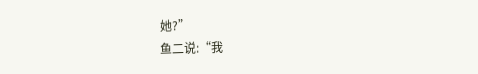她?”
鱼二说:“我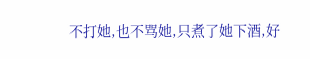不打她,也不骂她,只煮了她下酒,好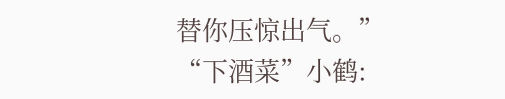替你压惊出气。”
“下酒菜”小鹤: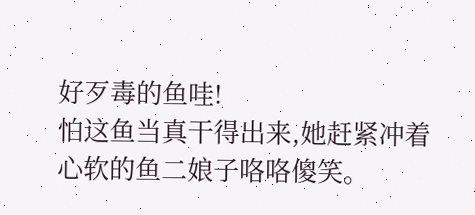好歹毒的鱼哇!
怕这鱼当真干得出来,她赶紧冲着心软的鱼二娘子咯咯傻笑。